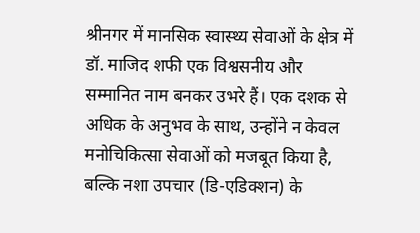श्रीनगर में मानसिक स्वास्थ्य सेवाओं के क्षेत्र में डॉ. माजिद शफी एक विश्वसनीय और सम्मानित नाम बनकर उभरे हैं। एक दशक से अधिक के अनुभव के साथ, उन्होंने न केवल मनोचिकित्सा सेवाओं को मजबूत किया है, बल्कि नशा उपचार (डि-एडिक्शन) के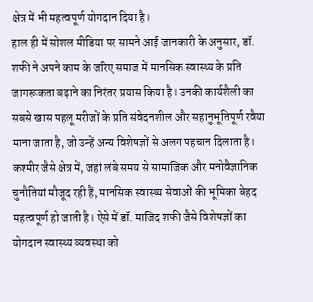क्षेत्र में भी महत्वपूर्ण योगदान दिया है।
हाल ही में सोशल मीडिया पर सामने आई जानकारी के अनुसार, डॉ. शफी ने अपने काम के जरिए समाज में मानसिक स्वास्थ्य के प्रति जागरूकता बढ़ाने का निरंतर प्रयास किया है। उनकी कार्यशैली का सबसे खास पहलू मरीजों के प्रति संवेदनशील और सहानुभूतिपूर्ण रवैया माना जाता है, जो उन्हें अन्य विशेषज्ञों से अलग पहचान दिलाता है।
कश्मीर जैसे क्षेत्र में, जहां लंबे समय से सामाजिक और मनोवैज्ञानिक चुनौतियां मौजूद रही हैं, मानसिक स्वास्थ्य सेवाओं की भूमिका बेहद महत्वपूर्ण हो जाती है। ऐसे में डॉ. माजिद शफी जैसे विशेषज्ञों का योगदान स्वास्थ्य व्यवस्था को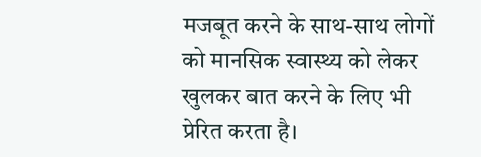मजबूत करने के साथ-साथ लोगों को मानसिक स्वास्थ्य को लेकर खुलकर बात करने के लिए भी प्रेरित करता है।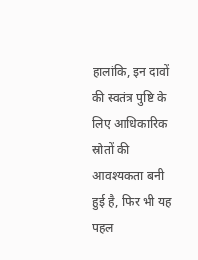हालांकि, इन दावों की स्वतंत्र पुष्टि के लिए आधिकारिक स्रोतों की आवश्यकता बनी हुई है, फिर भी यह पहल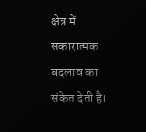क्षेत्र में सकारात्मक बदलाव का संकेत देती है।